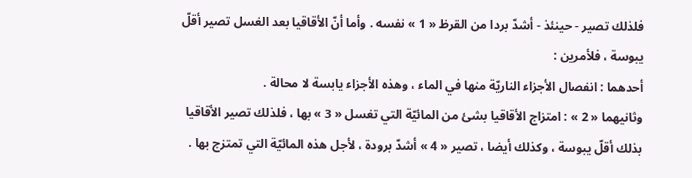فلذلك تصير - حينئذ - أشدّ بردا من القرظ « 1 » نفسه . وأما أنّ الأقاقيا بعد الغسل تصير أقلّ يبوسة ، فلأمرين :
أحدهما : انفصال الأجزاء الناريّة منها في الماء ، وهذه الأجزاء يابسة لا محالة .
وثانيهما « 2 » : امتزاج الأقاقيا بشئ من المائيّة التي تغسل « 3 » بها ، فلذلك تصير الأقاقيا بذلك أقلّ يبوسة ، وكذلك أيضا ، تصير « 4 » أشدّ برودة ، لأجل هذه المائيّة التي تمتزج بها .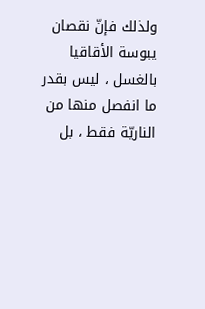ولذلك فإنّ نقصان يبوسة الأقاقيا بالغسل ، ليس بقدر ما انفصل منها من الناريّة فقط ، بل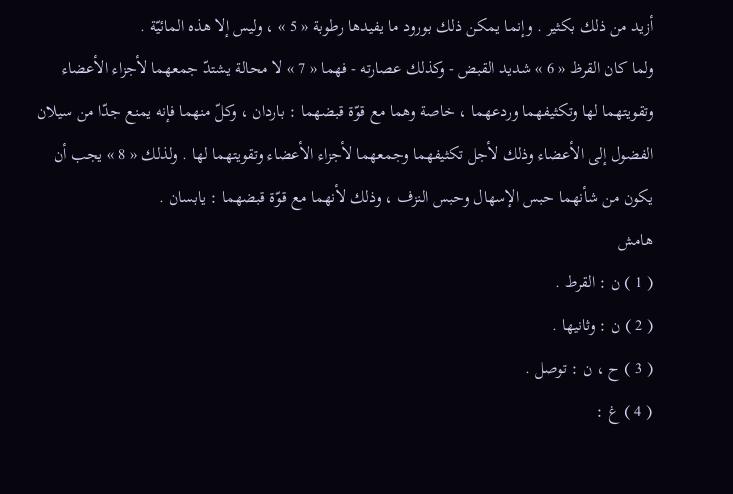أزيد من ذلك بكثير . وإنما يمكن ذلك بورود ما يفيدها رطوبة « 5 » ، وليس إلا هذه المائيّة .
ولما كان القرظ « 6 » شديد القبض - وكذلك عصارته - فهما « 7 » لا محالة يشتدّ جمعهما لأجزاء الأعضاء وتقويتهما لها وتكثيفهما وردعهما ، خاصة وهما مع قوّة قبضهما : باردان ، وكلّ منهما فإنه يمنع جدّا من سيلان الفضول إلى الأعضاء وذلك لأجل تكثيفهما وجمعهما لأجزاء الأعضاء وتقويتهما لها . ولذلك « 8 » يجب أن يكون من شأنهما حبس الإسهال وحبس النزف ، وذلك لأنهما مع قوّة قبضهما : يابسان .
هامش
( 1 ) ن : القرط .
( 2 ) ن : وثانيها .
( 3 ) ح ، ن : توصل .
( 4 ) غ :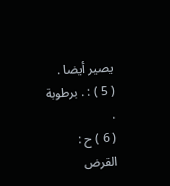يصير أيضا .
( 5 ) : . برطوبة .
( 6 ) ح : القرض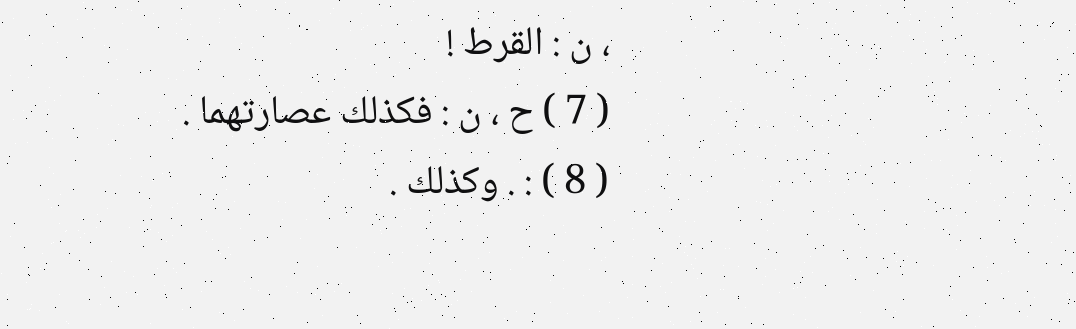، ن : القرط !
( 7 ) ح ، ن : فكذلك عصارتهما .
( 8 ) : . وكذلك .